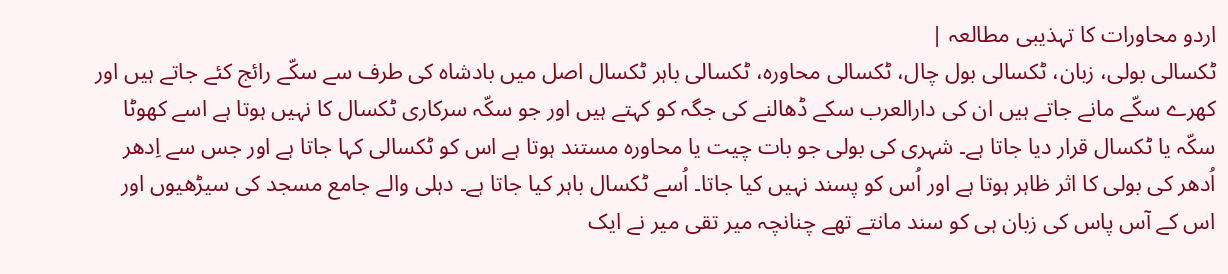اردو محاورات کا تہذیبی مطالعہ |
ٹکسالی بولی، زبان، ٹکسالی بول چال، ٹکسالی محاورہ، ٹکسالی باہر ٹکسال اصل میں بادشاہ کی طرف سے سکّے رائج کئے جاتے ہیں اور کھرے سکّے مانے جاتے ہیں ان کی دارالعرب سکے ڈھالنے کی جگہ کو کہتے ہیں اور جو سکّہ سرکاری ٹکسال کا نہیں ہوتا ہے اسے کھوٹا سکّہ یا ٹکسال قرار دیا جاتا ہے۔ شہری کی بولی جو بات چیت یا محاورہ مستند ہوتا ہے اس کو ٹکسالی کہا جاتا ہے اور جس سے اِدھر اُدھر کی بولی کا اثر ظاہر ہوتا ہے اور اُس کو پسند نہیں کیا جاتا۔ اُسے ٹکسال باہر کیا جاتا ہے۔ دہلی والے جامع مسجد کی سیڑھیوں اور اس کے آس پاس کی زبان ہی کو سند مانتے تھے چنانچہ میر تقی میر نے ایک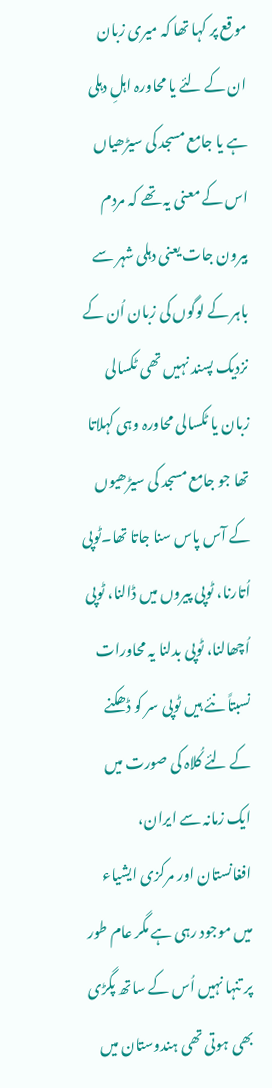موقع پر کہا تھا کہ میری زبان ان کے لئے یا محاورہ اہلِ دہلی ہے یا جامع مسجد کی سیڑھیاں اس کے معنی یہ تھے کہ مردم بیرون جات یعنی دہلی شہر سے باہر کے لوگوں کی زبان اُن کے نزدیک پسند نہیں تھی ٹکسالی زبان یا ٹکسالی محاورہ وہی کہلاتا تھا جو جامع مسجد کی سیڑھیوں کے آس پاس سنا جاتا تھا۔ٹوپی اُتارنا، ٹوپی پیروں میں ڈالنا، ٹوپی اُچھالنا، ٹوپی بدلنا یہ محاورات نسبتاً نئے ہیں ٹوپی سر کو ڈھکنے کے لئے کُلاہ کی صورت میں ایک زمانہ سے ایران، افغانستان اور مرکزی ایشیاء میں موجود رہی ہے مگر عام طور پر تنہا نہیں اُس کے ساتھ پگڑی بھی ہوتی تھی ہندوستان میں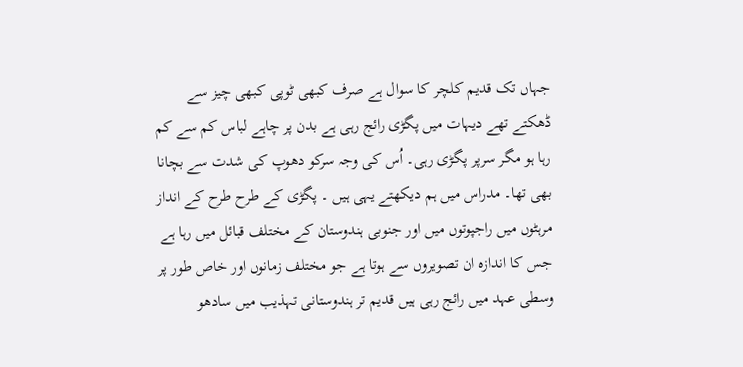جہاں تک قدیم کلچر کا سوال ہے صرف کبھی ٹوپی کبھی چیز سے ڈھکتے تھے دیہات میں پگڑی رائج رہی ہے بدن پر چاہے لباس کم سے کم رہا ہو مگر سرپر پگڑی رہی۔ اُس کی وجہ سرکو دھوپ کی شدت سے بچانا بھی تھا۔ مدراس میں ہم دیکھتے یہی ہیں ۔ پگڑی کے طرح طرح کے انداز مرہٹوں میں راجپوتوں میں اور جنوبی ہندوستان کے مختلف قبائل میں رہا ہے جس کا اندازہ ان تصویروں سے ہوتا ہے جو مختلف زمانوں اور خاص طور پر وسطی عہد میں رائج رہی ہیں قدیم تر ہندوستانی تہذیب میں سادھو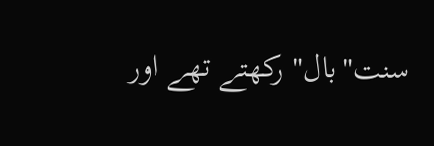سنت"بال" رکھتے تھے اور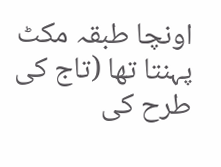اونچا طبقہ مکٹ پہنتا تھا (تاج کی طرح کی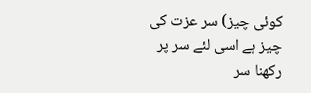کوئی چیز) سر عزت کی چیز ہے اسی لئے سر پر رکھنا سر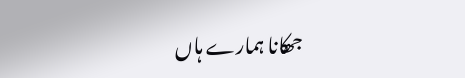جھکانا ہمارے ہاں